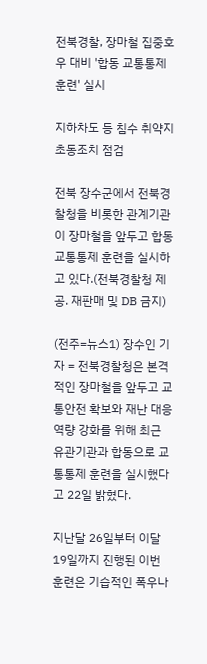전북경찰, 장마철 집중호우 대비 '합동 교통통제 훈련' 실시

지하차도 등 침수 취약지 초동조치 점검

전북 장수군에서 전북경찰청을 비롯한 관계기관이 장마철을 앞두고 합동 교통통제 훈련을 실시하고 있다.(전북경찰청 제공. 재판매 및 DB 금지)

(전주=뉴스1) 장수인 기자 = 전북경찰청은 본격적인 장마철을 앞두고 교통안전 확보와 재난 대응 역량 강화를 위해 최근 유관기관과 합동으로 교통통제 훈련을 실시했다고 22일 밝혔다.

지난달 26일부터 이달 19일까지 진행된 이번 훈련은 기습적인 폭우나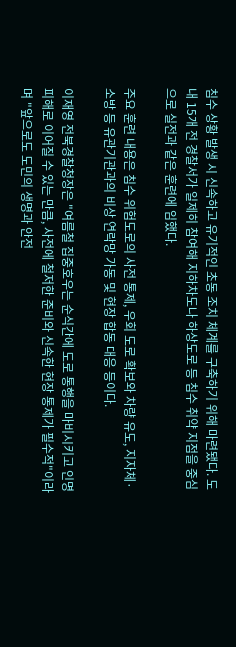침수 상황 발생 시 신속하고 유기적인 초동 조치 체계를 구축하기 위해 마련됐다. 도내 15개 전 경찰서가 일제히 참여해 지하차도나 하상도로 등 침수 취약 지점을 중심으로 실전과 같은 훈련에 임했다.

주요 훈련 내용은 침수 위험도로의 사전 통제, 우회 도로 확보와 차량 유도, 지자체·소방 등 유관기관과의 비상 연락망 가동 및 현장 합동 대응 등이다.

이재영 전북경찰청장은 "여름철 집중호우는 순식간에 도로 통행을 마비시키고 인명 피해로 이어질 수 있는 만큼, 사전에 철저한 준비와 신속한 현장 통제가 필수적"이라며 "앞으로도 도민의 생명과 안전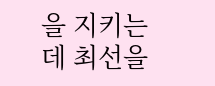을 지키는 데 최선을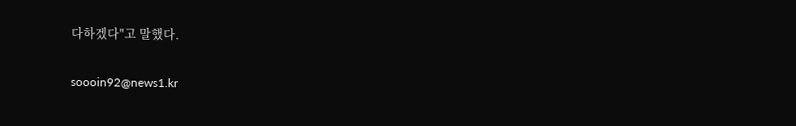다하겠다"고 말했다.

soooin92@news1.kr